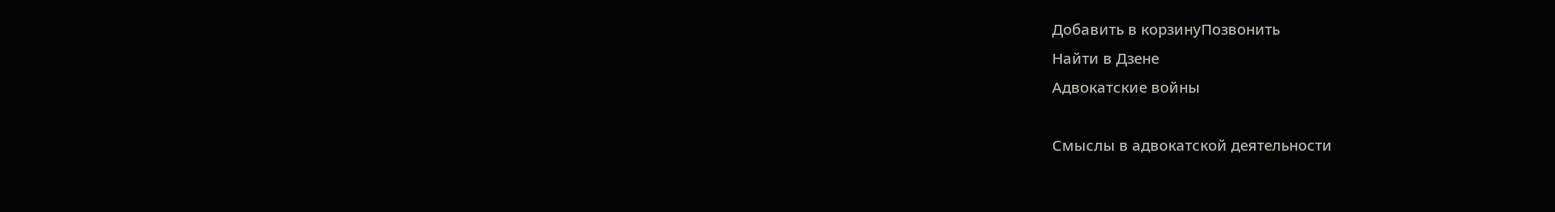Добавить в корзинуПозвонить
Найти в Дзене
Адвокатские войны

Смыслы в адвокатской деятельности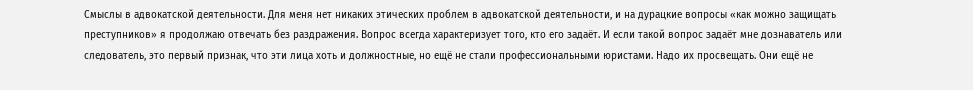Смыслы в адвокатской деятельности. Для меня нет никаких этических проблем в адвокатской деятельности, и на дурацкие вопросы «как можно защищать преступников» я продолжаю отвечать без раздражения. Вопрос всегда характеризует того, кто его задаёт. И если такой вопрос задаёт мне дознаватель или следователь, это первый признак, что эти лица хоть и должностные, но ещё не стали профессиональными юристами. Надо их просвещать. Они ещё не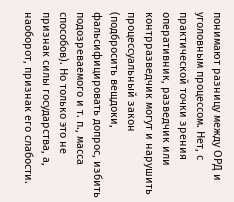понимают разницу между ОРД и уголовным процессом. Нет, с практической точки зрения оперативник, разведчик или контрразведчик могут и нарушить процессуальный закон (подбросить вещдоки, фальсифицировать допрос, избить подозреваемого и т. п., масса способов). Но только это не признак силы государства, а, наоборот, признак его слабости.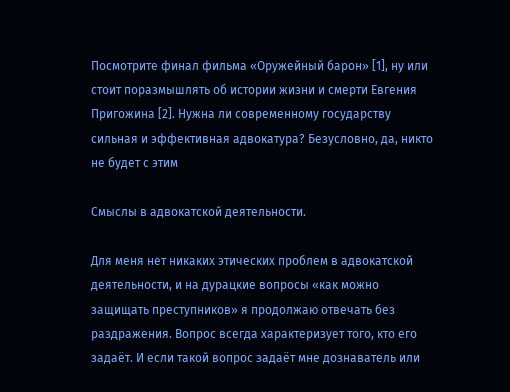Посмотрите финал фильма «Оружейный барон» [1], ну или стоит поразмышлять об истории жизни и смерти Евгения Пригожина [2]. Нужна ли современному государству сильная и эффективная адвокатура? Безусловно, да, никто не будет с этим

Смыслы в адвокатской деятельности.

Для меня нет никаких этических проблем в адвокатской деятельности, и на дурацкие вопросы «как можно защищать преступников» я продолжаю отвечать без раздражения. Вопрос всегда характеризует того, кто его задаёт. И если такой вопрос задаёт мне дознаватель или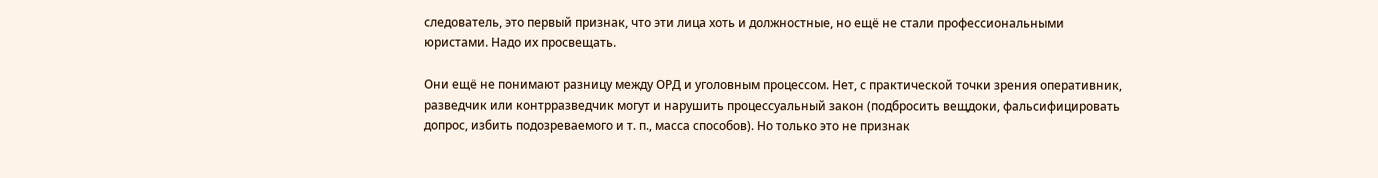следователь, это первый признак, что эти лица хоть и должностные, но ещё не стали профессиональными юристами. Надо их просвещать.

Они ещё не понимают разницу между ОРД и уголовным процессом. Нет, с практической точки зрения оперативник, разведчик или контрразведчик могут и нарушить процессуальный закон (подбросить вещдоки, фальсифицировать допрос, избить подозреваемого и т. п., масса способов). Но только это не признак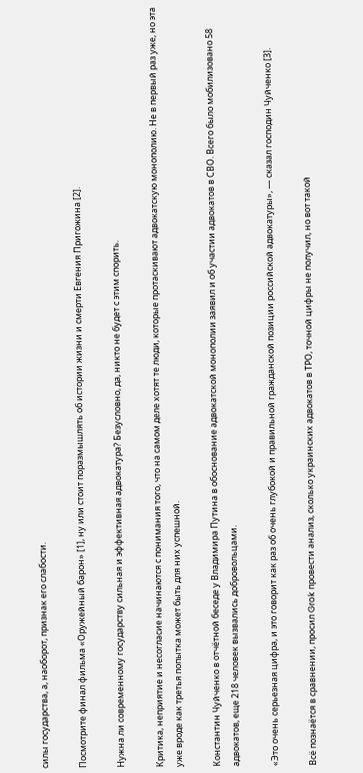силы государства, а, наоборот, признак его слабости.

Посмотрите финал фильма «Оружейный барон» [1], ну или стоит поразмышлять об истории жизни и смерти Евгения Пригожина [2].

Нужна ли современному государству сильная и эффективная адвокатура? Безусловно, да, никто не будет с этим спорить.

Критика, неприятие и несогласие начинаются с понимания того, что на самом деле хотят те люди, которые протаскивают адвокатскую монополию. Не в первый раз уже, но эта уже вроде как третья попытка может быть для них успешной.

Константин Чуйченко в отчётной беседе у Владимира Путина в обоснование адвокатской монополии заявил и об участии адвокатов в СВО. Всего было мобилизовано 58 адвокатов, еще 218 человек вызвались добровольцами.

«Это очень серьезная цифра, и это говорит как раз об очень глубокой и правильной гражданской позиции российской адвокатуры», — сказал господин Чуйченко [3].

Всё познаётся в сравнении, просил Grok провести анализ, сколько украинских адвокатов в ТРО, точной цифры не получил, но вот такой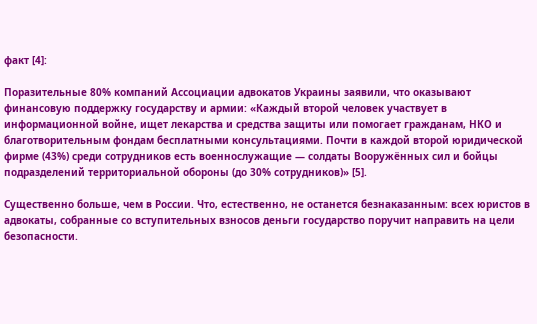факт [4]:

Поразительные 80% компаний Ассоциации адвокатов Украины заявили, что оказывают финансовую поддержку государству и армии: «Каждый второй человек участвует в информационной войне, ищет лекарства и средства защиты или помогает гражданам, НКО и благотворительным фондам бесплатными консультациями. Почти в каждой второй юридической фирме (43%) среди сотрудников есть военнослужащие — солдаты Вооружённых сил и бойцы подразделений территориальной обороны (до 30% сотрудников)» [5].

Существенно больше, чем в России. Что, естественно, не останется безнаказанным: всех юристов в адвокаты, собранные со вступительных взносов деньги государство поручит направить на цели безопасности.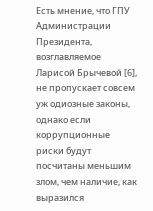Есть мнение, что ГПУ Администрации Президента, возглавляемое Ларисой Брычевой [6], не пропускает совсем уж одиозные законы, однако если коррупционные риски будут посчитаны меньшим злом, чем наличие, как выразился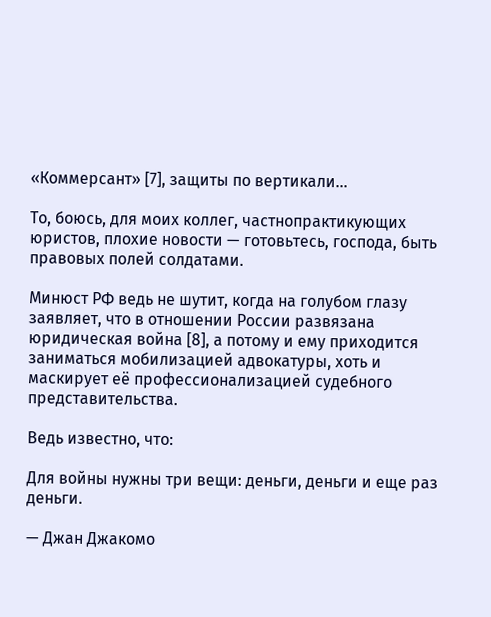«Коммерсант» [7], защиты по вертикали...

То, боюсь, для моих коллег, частнопрактикующих юристов, плохие новости — готовьтесь, господа, быть правовых полей солдатами.

Минюст РФ ведь не шутит, когда на голубом глазу заявляет, что в отношении России развязана юридическая война [8], а потому и ему приходится заниматься мобилизацией адвокатуры, хоть и маскирует её профессионализацией судебного представительства.

Ведь известно, что:

Для войны нужны три вещи: деньги, деньги и еще раз деньги.

— Джан Джакомо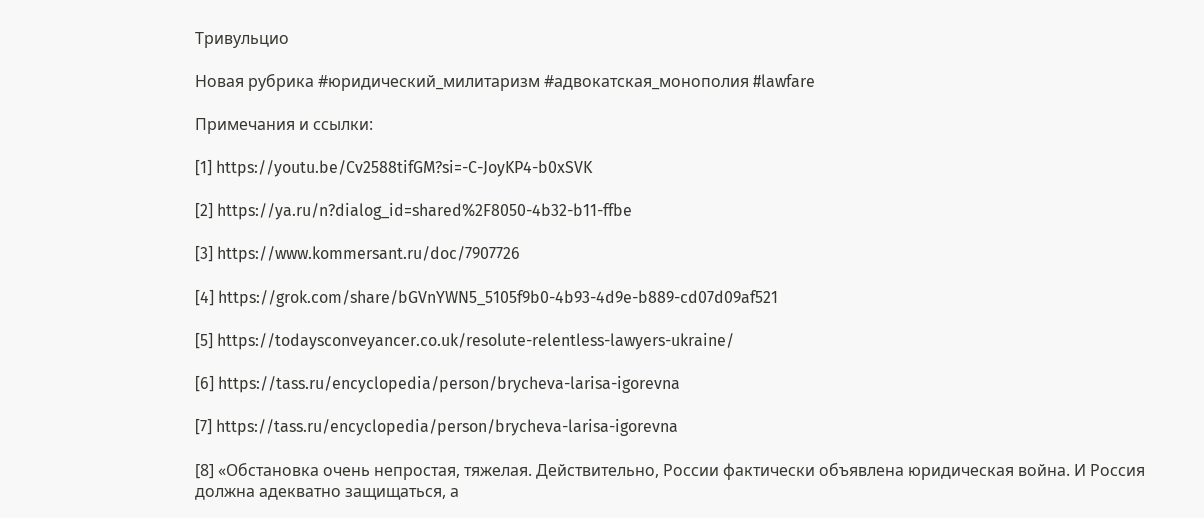Тривульцио

Новая рубрика #юридический_милитаризм #адвокатская_монополия #lawfare

Примечания и ссылки:

[1] https://youtu.be/Cv2588tifGM?si=-C-JoyKP4-b0xSVK

[2] https://ya.ru/n?dialog_id=shared%2F8050-4b32-b11-ffbe

[3] https://www.kommersant.ru/doc/7907726

[4] https://grok.com/share/bGVnYWN5_5105f9b0-4b93-4d9e-b889-cd07d09af521

[5] https://todaysconveyancer.co.uk/resolute-relentless-lawyers-ukraine/

[6] https://tass.ru/encyclopedia/person/brycheva-larisa-igorevna

[7] https://tass.ru/encyclopedia/person/brycheva-larisa-igorevna

[8] «Обстановка очень непростая, тяжелая. Действительно, России фактически объявлена юридическая война. И Россия должна адекватно защищаться, а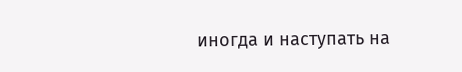иногда и наступать на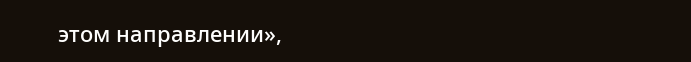этом направлении»,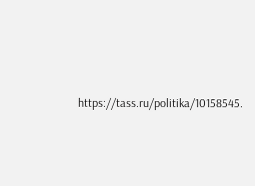https://tass.ru/politika/10158545.